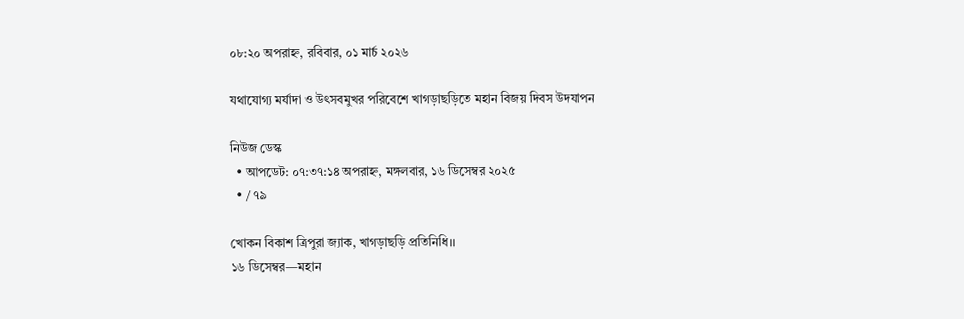০৮:২০ অপরাহ্ন, রবিবার, ০১ মার্চ ২০২৬

যথাযোগ্য মর্যাদা ও উৎসবমুখর পরিবেশে খাগড়াছড়িতে মহান বিজয় দিবস উদযাপন

নিউজ ডেস্ক
  • আপডেট: ০৭:৩৭:১৪ অপরাহ্ন, মঙ্গলবার, ১৬ ডিসেম্বর ২০২৫
  • / ৭৯

খোকন বিকাশ ত্রিপুরা জ্যাক, খাগড়াছড়ি প্রতিনিধি।।
১৬ ডিসেম্বর—মহান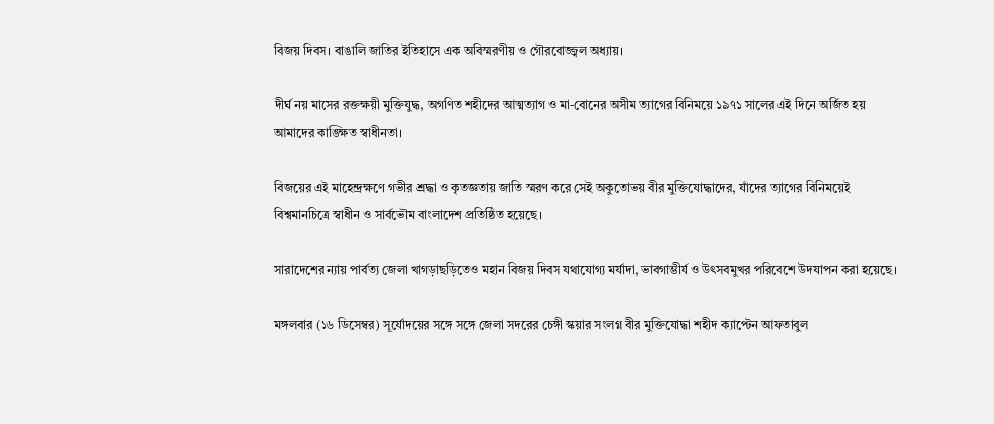বিজয় দিবস। বাঙালি জাতির ইতিহাসে এক অবিস্মরণীয় ও গৌরবোজ্জ্বল অধ্যায়।

দীর্ঘ নয় মাসের রক্তক্ষয়ী মুক্তিযুদ্ধ, অগণিত শহীদের আত্মত্যাগ ও মা-বোনের অসীম ত্যাগের বিনিময়ে ১৯৭১ সালের এই দিনে অর্জিত হয় আমাদের কাঙ্ক্ষিত স্বাধীনতা।

বিজয়ের এই মাহেন্দ্রক্ষণে গভীর শ্রদ্ধা ও কৃতজ্ঞতায় জাতি স্মরণ করে সেই অকুতোভয় বীর মুক্তিযোদ্ধাদের, যাঁদের ত্যাগের বিনিময়েই বিশ্বমানচিত্রে স্বাধীন ও সার্বভৌম বাংলাদেশ প্রতিষ্ঠিত হয়েছে।

সারাদেশের ন্যায় পার্বত্য জেলা খাগড়াছড়িতেও মহান বিজয় দিবস যথাযোগ্য মর্যাদা, ভাবগাম্ভীর্য ও উৎসবমুখর পরিবেশে উদযাপন করা হয়েছে।

মঙ্গলবার (১৬ ডিসেম্বর) সূর্যোদয়ের সঙ্গে সঙ্গে জেলা সদরের চেঙ্গী স্কয়ার সংলগ্ন বীর মুক্তিযোদ্ধা শহীদ ক্যাপ্টেন আফতাবুল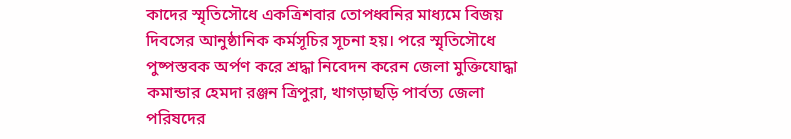কাদের স্মৃতিসৌধে একত্রিশবার তোপধ্বনির মাধ্যমে বিজয় দিবসের আনুষ্ঠানিক কর্মসূচির সূচনা হয়। পরে স্মৃতিসৌধে পুষ্পস্তবক অর্পণ করে শ্রদ্ধা নিবেদন করেন জেলা মুক্তিযোদ্ধা কমান্ডার হেমদা রঞ্জন ত্রিপুরা, খাগড়াছড়ি পার্বত্য জেলা পরিষদের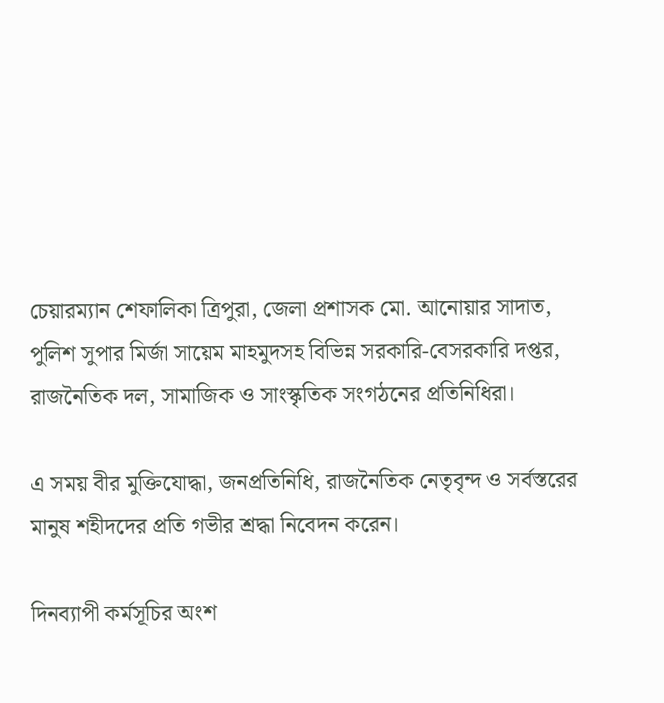চেয়ারম্যান শেফালিকা ত্রিপুরা, জেলা প্রশাসক মো. আনোয়ার সাদাত, পুলিশ সুপার মির্জা সায়েম মাহমুদসহ বিভিন্ন সরকারি-বেসরকারি দপ্তর, রাজনৈতিক দল, সামাজিক ও সাংস্কৃতিক সংগঠনের প্রতিনিধিরা।

এ সময় বীর মুক্তিযোদ্ধা, জনপ্রতিনিধি, রাজনৈতিক নেতৃবৃন্দ ও সর্বস্তরের মানুষ শহীদদের প্রতি গভীর শ্রদ্ধা নিবেদন করেন।

দিনব্যাপী কর্মসূচির অংশ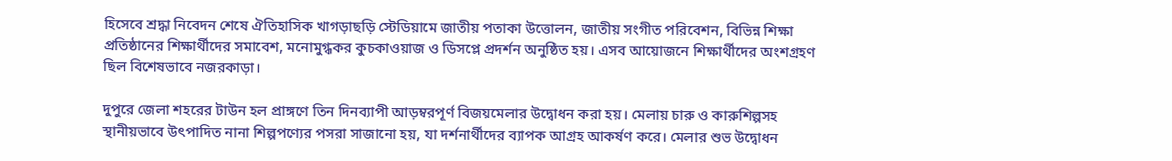হিসেবে শ্রদ্ধা নিবেদন শেষে ঐতিহাসিক খাগড়াছড়ি স্টেডিয়ামে জাতীয় পতাকা উত্তোলন, জাতীয় সংগীত পরিবেশন, বিভিন্ন শিক্ষা প্রতিষ্ঠানের শিক্ষার্থীদের সমাবেশ, মনোমুগ্ধকর কুচকাওয়াজ ও ডিসপ্লে প্রদর্শন অনুষ্ঠিত হয়। এসব আয়োজনে শিক্ষার্থীদের অংশগ্রহণ ছিল বিশেষভাবে নজরকাড়া।

দুপুরে জেলা শহরের টাউন হল প্রাঙ্গণে তিন দিনব্যাপী আড়ম্বরপূর্ণ বিজয়মেলার উদ্বোধন করা হয়। মেলায় চারু ও কারুশিল্পসহ স্থানীয়ভাবে উৎপাদিত নানা শিল্পপণ্যের পসরা সাজানো হয়, যা দর্শনার্থীদের ব্যাপক আগ্রহ আকর্ষণ করে। মেলার শুভ উদ্বোধন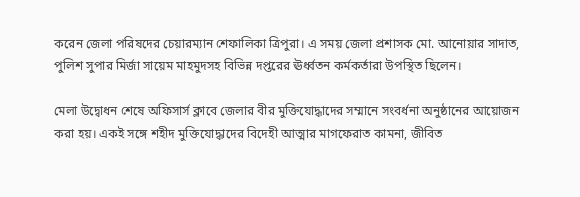করেন জেলা পরিষদের চেয়ারম্যান শেফালিকা ত্রিপুরা। এ সময় জেলা প্রশাসক মো. আনোয়ার সাদাত, পুলিশ সুপার মির্জা সায়েম মাহমুদসহ বিভিন্ন দপ্তরের ঊর্ধ্বতন কর্মকর্তারা উপস্থিত ছিলেন।

মেলা উদ্বোধন শেষে অফিসার্স ক্লাবে জেলার বীর মুক্তিযোদ্ধাদের সম্মানে সংবর্ধনা অনুষ্ঠানের আয়োজন করা হয়। একই সঙ্গে শহীদ মুক্তিযোদ্ধাদের বিদেহী আত্মার মাগফেরাত কামনা, জীবিত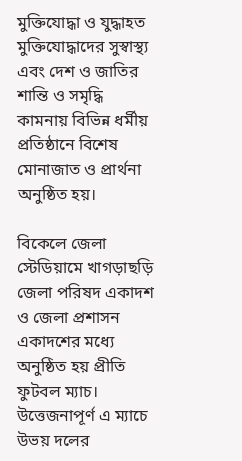মুক্তিযোদ্ধা ও যুদ্ধাহত মুক্তিযোদ্ধাদের সুস্বাস্থ্য এবং দেশ ও জাতির শান্তি ও সমৃদ্ধি কামনায় বিভিন্ন ধর্মীয় প্রতিষ্ঠানে বিশেষ মোনাজাত ও প্রার্থনা অনুষ্ঠিত হয়।

বিকেলে জেলা স্টেডিয়ামে খাগড়াছড়ি জেলা পরিষদ একাদশ ও জেলা প্রশাসন একাদশের মধ্যে অনুষ্ঠিত হয় প্রীতি ফুটবল ম্যাচ। উত্তেজনাপূর্ণ এ ম্যাচে উভয় দলের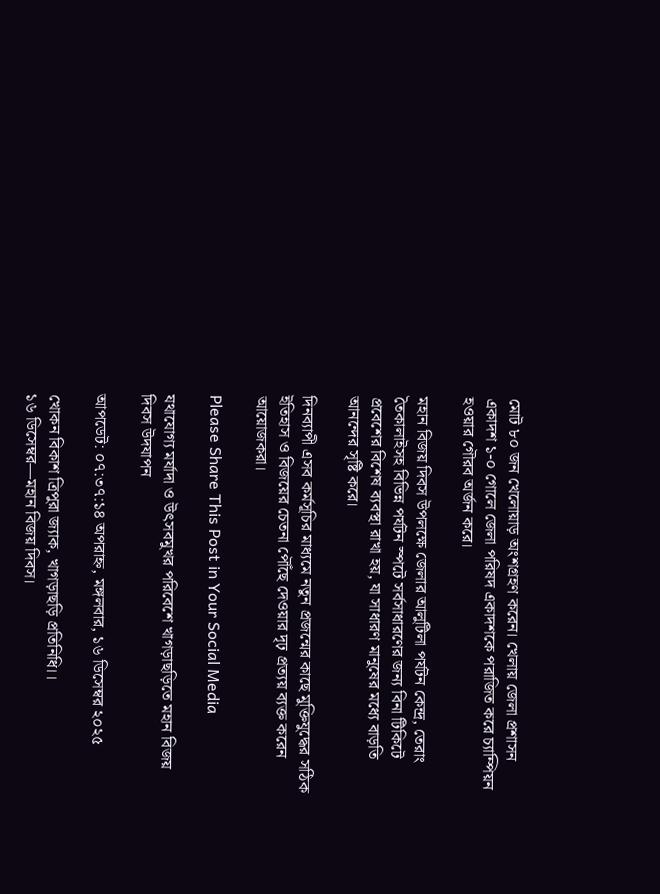মোট ৮০ জন খেলোয়াড় অংশগ্রহণ করেন। খেলায় জেলা প্রশাসন একাদশ ১-০ গোলে জেলা পরিষদ একাদশকে পরাজিত করে চ্যাম্পিয়ন হওয়ার গৌরব অর্জন করে।

মহান বিজয় দিবস উপলক্ষে জেলার আলুটিলা পর্যটন কেন্দ্র, তেরাং তৈকালাইসহ বিভিন্ন পর্যটন স্পটে সর্বসাধারণের জন্য বিনা টিকিটে প্রবেশের বিশেষ ব্যবস্থা রাখা হয়, যা সাধারণ মানুষের মধ্যে বাড়তি আনন্দের সৃষ্টি করে।

দিনব্যাপী এসব কর্মসূচির মাধ্যমে নতুন প্রজন্মের কাছে মুক্তিযুদ্ধের সঠিক ইতিহাস ও বিজয়ের চেতনা পৌঁছে দেওয়ার দৃঢ় প্রত্যয় ব্যক্ত করেন আয়োজকরা।

Please Share This Post in Your Social Media

যথাযোগ্য মর্যাদা ও উৎসবমুখর পরিবেশে খাগড়াছড়িতে মহান বিজয় দিবস উদযাপন

আপডেট: ০৭:৩৭:১৪ অপরাহ্ন, মঙ্গলবার, ১৬ ডিসেম্বর ২০২৫

খোকন বিকাশ ত্রিপুরা জ্যাক, খাগড়াছড়ি প্রতিনিধি।।
১৬ ডিসেম্বর—মহান বিজয় দিবস।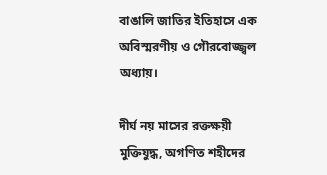বাঙালি জাতির ইতিহাসে এক অবিস্মরণীয় ও গৌরবোজ্জ্বল অধ্যায়।

দীর্ঘ নয় মাসের রক্তক্ষয়ী মুক্তিযুদ্ধ, অগণিত শহীদের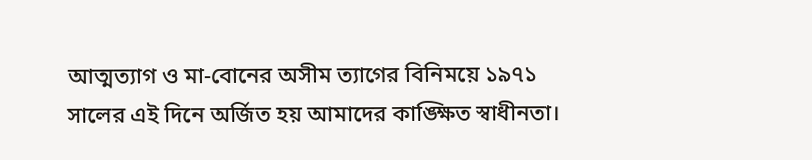আত্মত্যাগ ও মা-বোনের অসীম ত্যাগের বিনিময়ে ১৯৭১ সালের এই দিনে অর্জিত হয় আমাদের কাঙ্ক্ষিত স্বাধীনতা।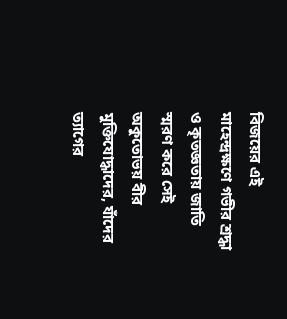বিজয়ের এই মাহেন্দ্রক্ষণে গভীর শ্রদ্ধা ও কৃতজ্ঞতায় জাতি স্মরণ করে সেই অকুতোভয় বীর মুক্তিযোদ্ধাদের, যাঁদের ত্যাগের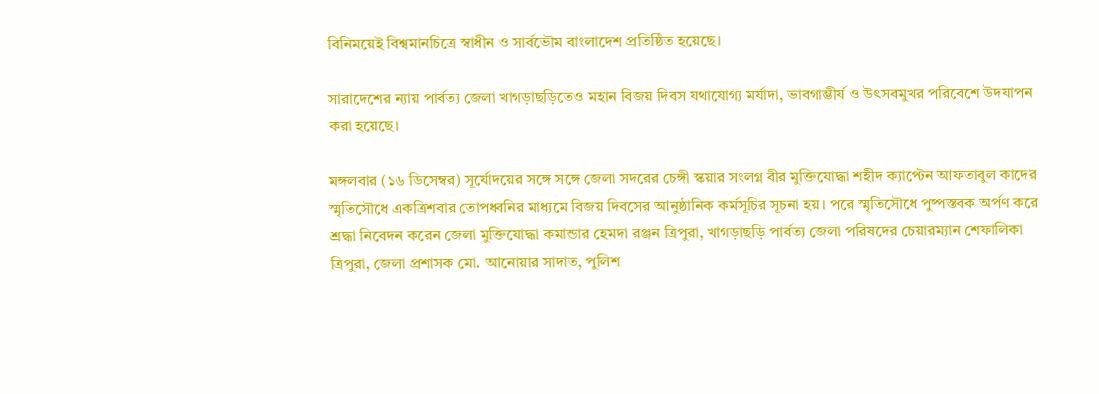বিনিময়েই বিশ্বমানচিত্রে স্বাধীন ও সার্বভৌম বাংলাদেশ প্রতিষ্ঠিত হয়েছে।

সারাদেশের ন্যায় পার্বত্য জেলা খাগড়াছড়িতেও মহান বিজয় দিবস যথাযোগ্য মর্যাদা, ভাবগাম্ভীর্য ও উৎসবমুখর পরিবেশে উদযাপন করা হয়েছে।

মঙ্গলবার (১৬ ডিসেম্বর) সূর্যোদয়ের সঙ্গে সঙ্গে জেলা সদরের চেঙ্গী স্কয়ার সংলগ্ন বীর মুক্তিযোদ্ধা শহীদ ক্যাপ্টেন আফতাবুল কাদের স্মৃতিসৌধে একত্রিশবার তোপধ্বনির মাধ্যমে বিজয় দিবসের আনুষ্ঠানিক কর্মসূচির সূচনা হয়। পরে স্মৃতিসৌধে পুষ্পস্তবক অর্পণ করে শ্রদ্ধা নিবেদন করেন জেলা মুক্তিযোদ্ধা কমান্ডার হেমদা রঞ্জন ত্রিপুরা, খাগড়াছড়ি পার্বত্য জেলা পরিষদের চেয়ারম্যান শেফালিকা ত্রিপুরা, জেলা প্রশাসক মো. আনোয়ার সাদাত, পুলিশ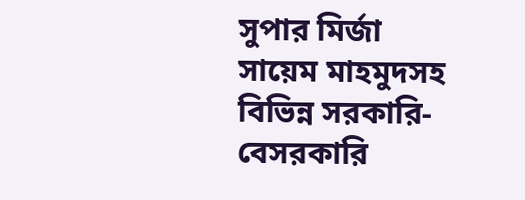সুপার মির্জা সায়েম মাহমুদসহ বিভিন্ন সরকারি-বেসরকারি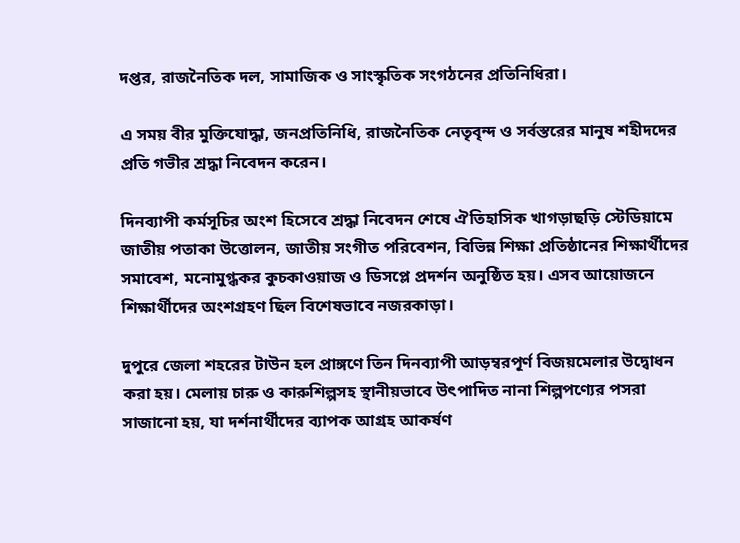দপ্তর, রাজনৈতিক দল, সামাজিক ও সাংস্কৃতিক সংগঠনের প্রতিনিধিরা।

এ সময় বীর মুক্তিযোদ্ধা, জনপ্রতিনিধি, রাজনৈতিক নেতৃবৃন্দ ও সর্বস্তরের মানুষ শহীদদের প্রতি গভীর শ্রদ্ধা নিবেদন করেন।

দিনব্যাপী কর্মসূচির অংশ হিসেবে শ্রদ্ধা নিবেদন শেষে ঐতিহাসিক খাগড়াছড়ি স্টেডিয়ামে জাতীয় পতাকা উত্তোলন, জাতীয় সংগীত পরিবেশন, বিভিন্ন শিক্ষা প্রতিষ্ঠানের শিক্ষার্থীদের সমাবেশ, মনোমুগ্ধকর কুচকাওয়াজ ও ডিসপ্লে প্রদর্শন অনুষ্ঠিত হয়। এসব আয়োজনে শিক্ষার্থীদের অংশগ্রহণ ছিল বিশেষভাবে নজরকাড়া।

দুপুরে জেলা শহরের টাউন হল প্রাঙ্গণে তিন দিনব্যাপী আড়ম্বরপূর্ণ বিজয়মেলার উদ্বোধন করা হয়। মেলায় চারু ও কারুশিল্পসহ স্থানীয়ভাবে উৎপাদিত নানা শিল্পপণ্যের পসরা সাজানো হয়, যা দর্শনার্থীদের ব্যাপক আগ্রহ আকর্ষণ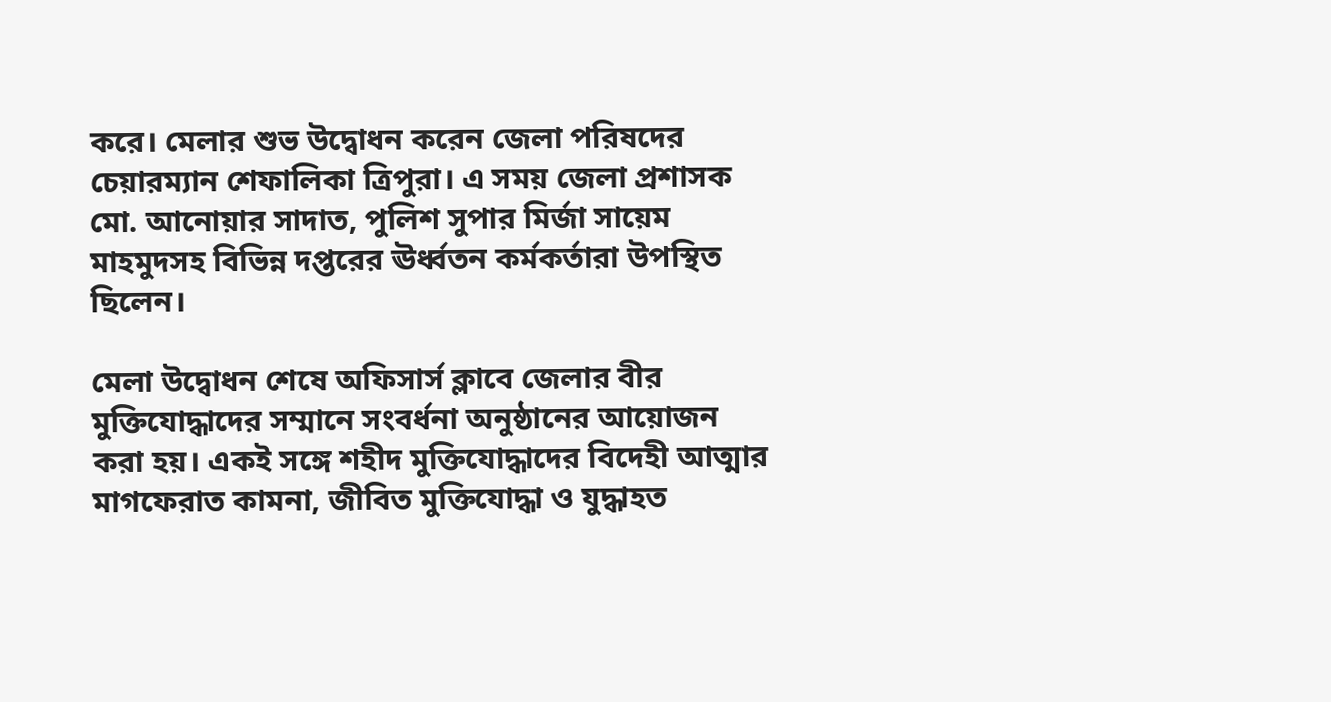করে। মেলার শুভ উদ্বোধন করেন জেলা পরিষদের চেয়ারম্যান শেফালিকা ত্রিপুরা। এ সময় জেলা প্রশাসক মো. আনোয়ার সাদাত, পুলিশ সুপার মির্জা সায়েম মাহমুদসহ বিভিন্ন দপ্তরের ঊর্ধ্বতন কর্মকর্তারা উপস্থিত ছিলেন।

মেলা উদ্বোধন শেষে অফিসার্স ক্লাবে জেলার বীর মুক্তিযোদ্ধাদের সম্মানে সংবর্ধনা অনুষ্ঠানের আয়োজন করা হয়। একই সঙ্গে শহীদ মুক্তিযোদ্ধাদের বিদেহী আত্মার মাগফেরাত কামনা, জীবিত মুক্তিযোদ্ধা ও যুদ্ধাহত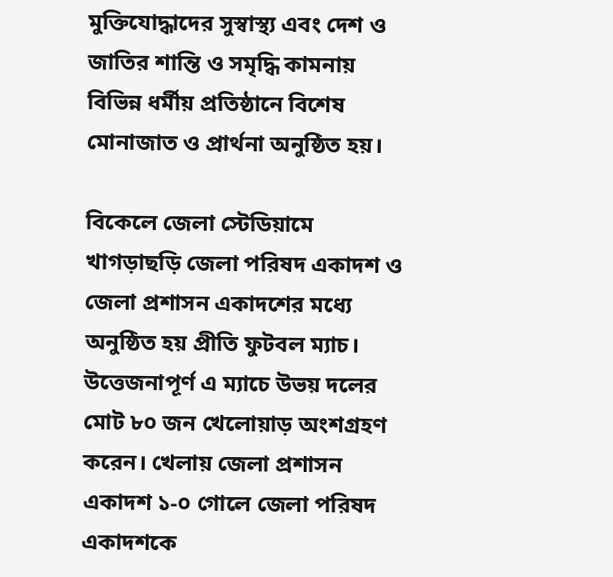মুক্তিযোদ্ধাদের সুস্বাস্থ্য এবং দেশ ও জাতির শান্তি ও সমৃদ্ধি কামনায় বিভিন্ন ধর্মীয় প্রতিষ্ঠানে বিশেষ মোনাজাত ও প্রার্থনা অনুষ্ঠিত হয়।

বিকেলে জেলা স্টেডিয়ামে খাগড়াছড়ি জেলা পরিষদ একাদশ ও জেলা প্রশাসন একাদশের মধ্যে অনুষ্ঠিত হয় প্রীতি ফুটবল ম্যাচ। উত্তেজনাপূর্ণ এ ম্যাচে উভয় দলের মোট ৮০ জন খেলোয়াড় অংশগ্রহণ করেন। খেলায় জেলা প্রশাসন একাদশ ১-০ গোলে জেলা পরিষদ একাদশকে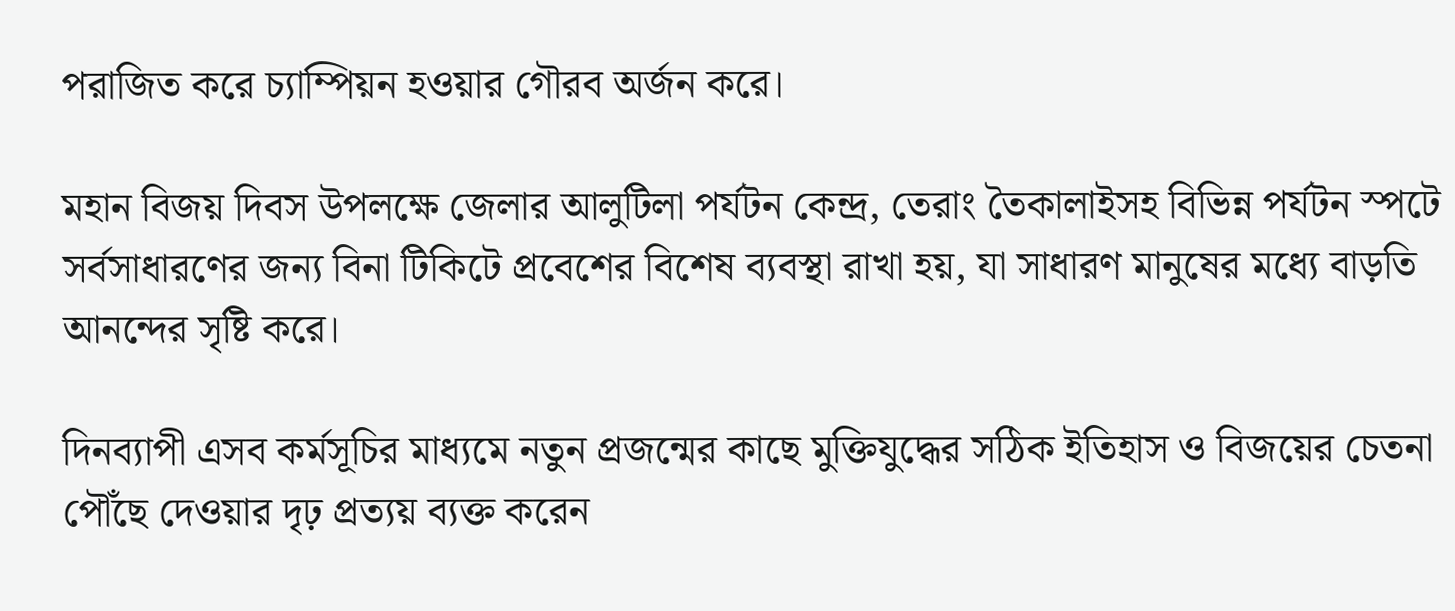পরাজিত করে চ্যাম্পিয়ন হওয়ার গৌরব অর্জন করে।

মহান বিজয় দিবস উপলক্ষে জেলার আলুটিলা পর্যটন কেন্দ্র, তেরাং তৈকালাইসহ বিভিন্ন পর্যটন স্পটে সর্বসাধারণের জন্য বিনা টিকিটে প্রবেশের বিশেষ ব্যবস্থা রাখা হয়, যা সাধারণ মানুষের মধ্যে বাড়তি আনন্দের সৃষ্টি করে।

দিনব্যাপী এসব কর্মসূচির মাধ্যমে নতুন প্রজন্মের কাছে মুক্তিযুদ্ধের সঠিক ইতিহাস ও বিজয়ের চেতনা পৌঁছে দেওয়ার দৃঢ় প্রত্যয় ব্যক্ত করেন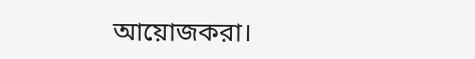আয়োজকরা।